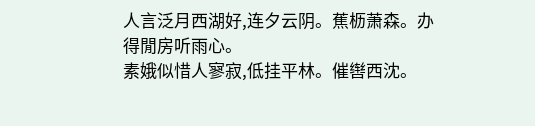人言泛月西湖好,连夕云阴。蕉枥萧森。办得閒房听雨心。
素娥似惜人寥寂,低挂平林。催辔西沈。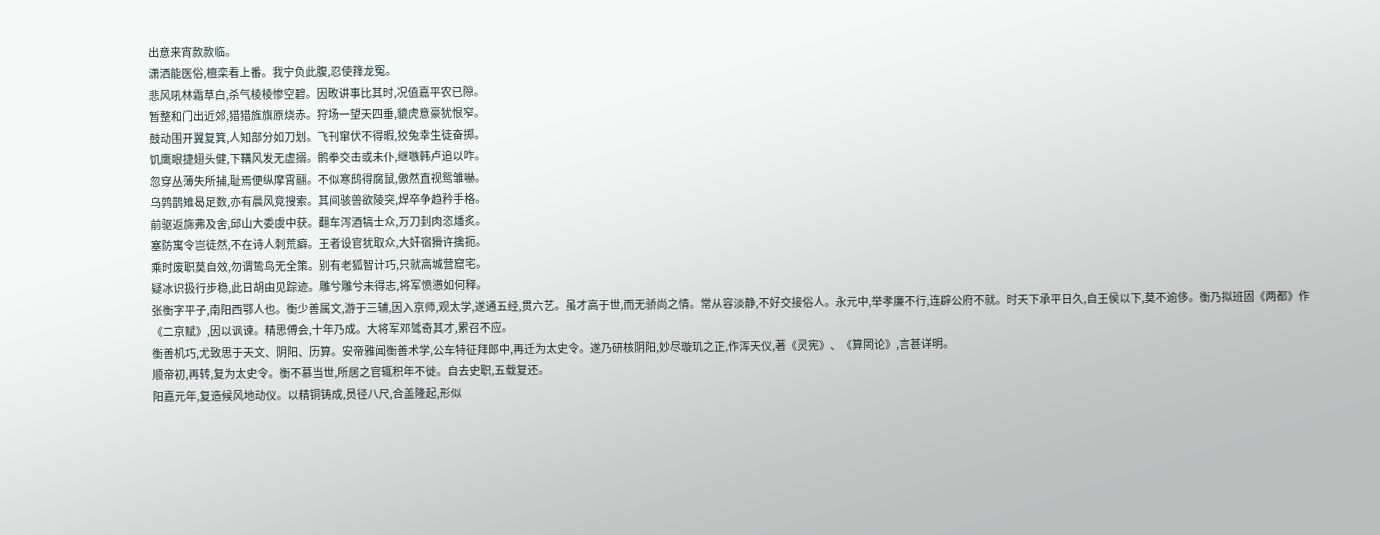出意来宵款款临。
潇洒能医俗,檀栾看上番。我宁负此腹,忍使箨龙冤。
悲风吼林霜草白,杀气棱棱惨空碧。因畋讲事比其时,况值嘉平农已隙。
暂整和门出近郊,猎猎旌旗原烧赤。狩场一望天四垂,貔虎意豪犹恨窄。
鼓动围开翼复箕,人知部分如刀划。飞刊窜伏不得暇,狡兔幸生徒奋掷。
饥鹰眼捷翅头健,下鞲风发无虚搦。鹘拳交击或未仆,继嗾韩卢追以咋。
忽穿丛薄失所捕,耻焉便纵摩霄翮。不似寒鸱得腐鼠,傲然直视鸳雏嚇。
乌鹑鹊雉曷足数,亦有晨风竞搜索。其间骇兽欲陵突,焊卒争趋矜手格。
前驱返旆弗及舍,邱山大委虞中获。翻车泻酒犒士众,万刀刲肉恣燔炙。
塞防寓令岂徒然,不在诗人刺荒癖。王者设官犹取众,大奸宿猾许擒扼。
乘时废职莫自效,勿谓鸷鸟无全策。别有老狐智计巧,只就高城营窟宅。
疑冰识扱行步稳,此日胡由见踪迹。雕兮雕兮未得志,将军愤懑如何释。
张衡字平子,南阳西鄂人也。衡少善属文,游于三辅,因入京师,观太学,遂通五经,贯六艺。虽才高于世,而无骄尚之情。常从容淡静,不好交接俗人。永元中,举孝廉不行,连辟公府不就。时天下承平日久,自王侯以下,莫不逾侈。衡乃拟班固《两都》作《二京赋》,因以讽谏。精思傅会,十年乃成。大将军邓骘奇其才,累召不应。
衡善机巧,尤致思于天文、阴阳、历算。安帝雅闻衡善术学,公车特征拜郎中,再迁为太史令。遂乃研核阴阳,妙尽璇玑之正,作浑天仪,著《灵宪》、《算罔论》,言甚详明。
顺帝初,再转,复为太史令。衡不慕当世,所居之官辄积年不徙。自去史职,五载复还。
阳嘉元年,复造候风地动仪。以精铜铸成,员径八尺,合盖隆起,形似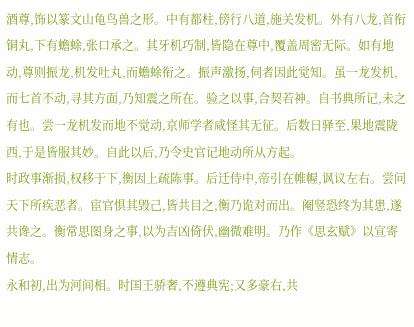酒尊,饰以篆文山龟鸟兽之形。中有都柱,傍行八道,施关发机。外有八龙,首衔铜丸,下有蟾蜍,张口承之。其牙机巧制,皆隐在尊中,覆盖周密无际。如有地动,尊则振龙,机发吐丸,而蟾蜍衔之。振声激扬,伺者因此觉知。虽一龙发机,而七首不动,寻其方面,乃知震之所在。验之以事,合契若神。自书典所记,未之有也。尝一龙机发而地不觉动,京师学者咸怪其无征。后数日驿至,果地震陇西,于是皆服其妙。自此以后,乃令史官记地动所从方起。
时政事渐损,权移于下,衡因上疏陈事。后迁侍中,帝引在帷幄,讽议左右。尝问天下所疾恶者。宦官惧其毁己,皆共目之,衡乃诡对而出。阉竖恐终为其患,遂共谗之。衡常思图身之事,以为吉凶倚伏,幽微难明。乃作《思玄赋》以宣寄情志。
永和初,出为河间相。时国王骄奢,不遵典宪;又多豪右,共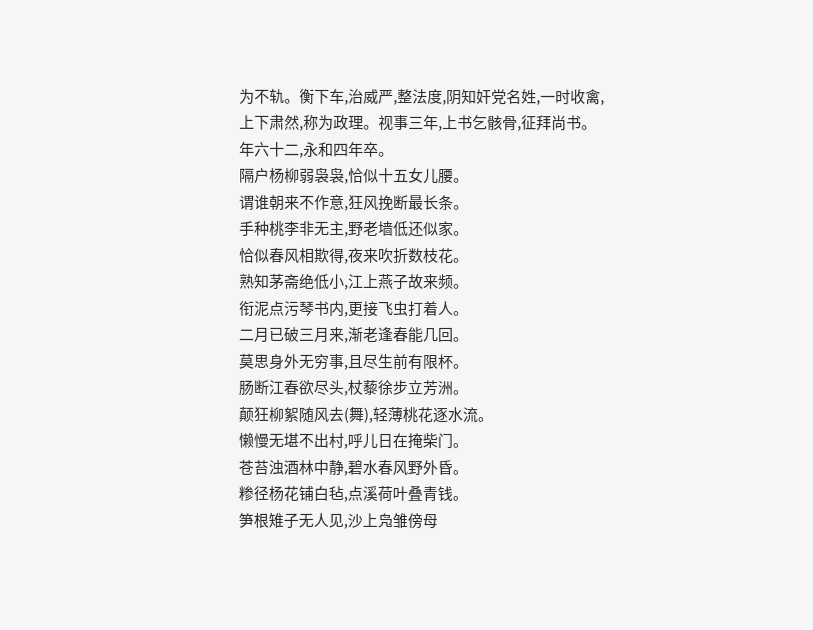为不轨。衡下车,治威严,整法度,阴知奸党名姓,一时收禽,上下肃然,称为政理。视事三年,上书乞骸骨,征拜尚书。年六十二,永和四年卒。
隔户杨柳弱袅袅,恰似十五女儿腰。
谓谁朝来不作意,狂风挽断最长条。
手种桃李非无主,野老墙低还似家。
恰似春风相欺得,夜来吹折数枝花。
熟知茅斋绝低小,江上燕子故来频。
衔泥点污琴书内,更接飞虫打着人。
二月已破三月来,渐老逢春能几回。
莫思身外无穷事,且尽生前有限杯。
肠断江春欲尽头,杖藜徐步立芳洲。
颠狂柳絮随风去(舞),轻薄桃花逐水流。
懒慢无堪不出村,呼儿日在掩柴门。
苍苔浊酒林中静,碧水春风野外昏。
糁径杨花铺白毡,点溪荷叶叠青钱。
笋根雉子无人见,沙上凫雏傍母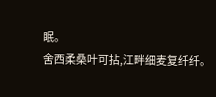眠。
舍西柔桑叶可拈,江畔细麦复纤纤。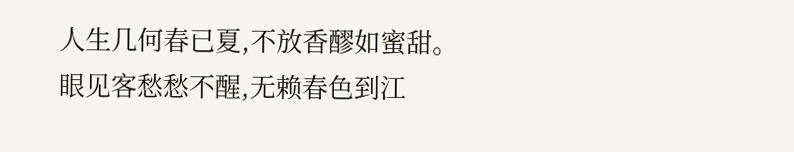人生几何春已夏,不放香醪如蜜甜。
眼见客愁愁不醒,无赖春色到江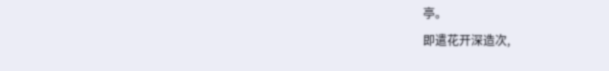亭。
即遣花开深造次,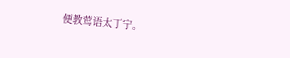便教莺语太丁宁。